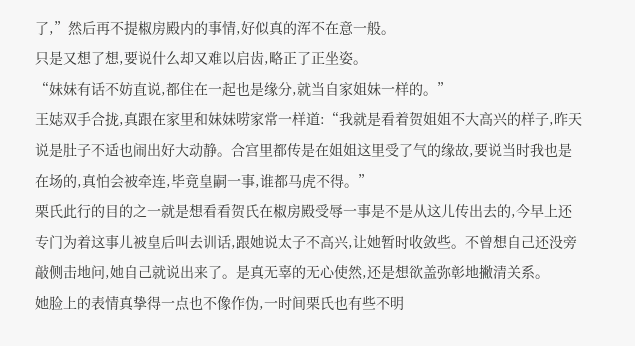了,”然后再不提椒房殿内的事情,好似真的浑不在意一般。
只是又想了想,要说什么却又难以启齿,略正了正坐姿。
“妹妹有话不妨直说,都住在一起也是缘分,就当自家姐妹一样的。”
王娡双手合拢,真跟在家里和妹妹唠家常一样道:“我就是看着贺姐姐不大高兴的样子,昨天说是肚子不适也闹出好大动静。合宫里都传是在姐姐这里受了气的缘故,要说当时我也是在场的,真怕会被牵连,毕竟皇嗣一事,谁都马虎不得。”
栗氏此行的目的之一就是想看看贺氏在椒房殿受辱一事是不是从这儿传出去的,今早上还专门为着这事儿被皇后叫去训话,跟她说太子不高兴,让她暂时收敛些。不曾想自己还没旁敲侧击地问,她自己就说出来了。是真无辜的无心使然,还是想欲盖弥彰地撇清关系。
她脸上的表情真挚得一点也不像作伪,一时间栗氏也有些不明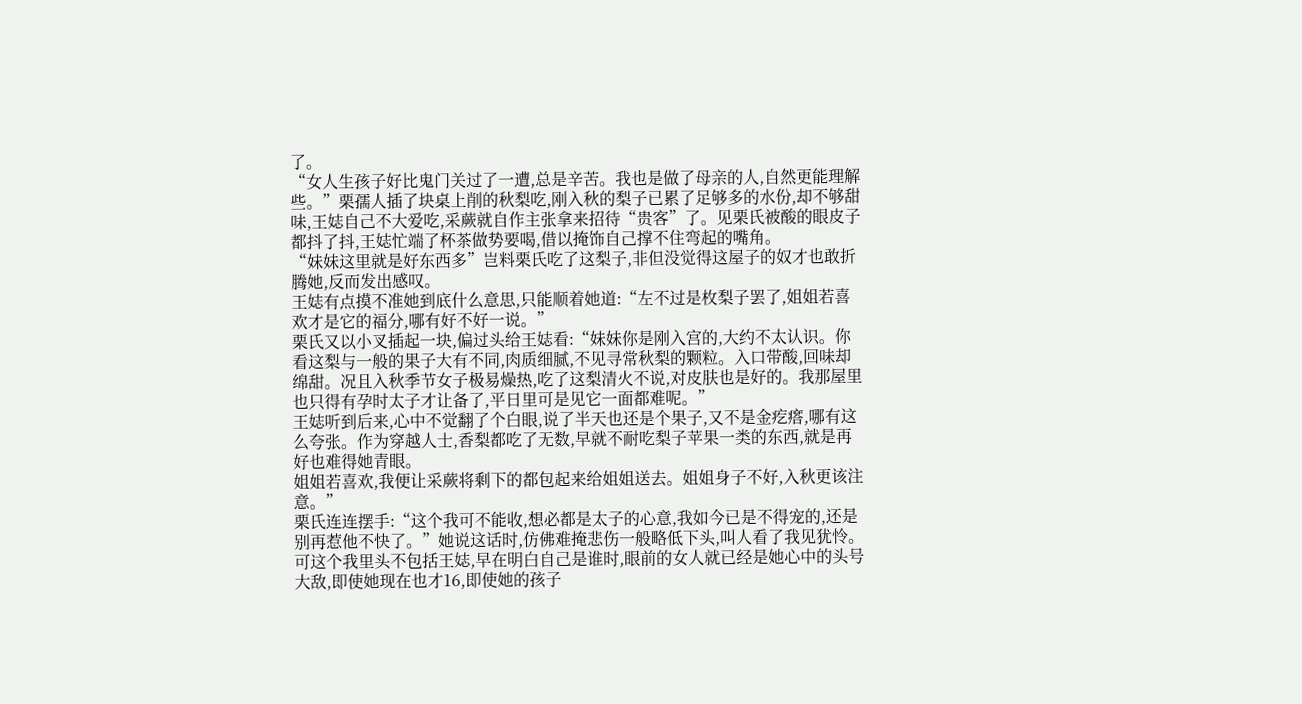了。
“女人生孩子好比鬼门关过了一遭,总是辛苦。我也是做了母亲的人,自然更能理解些。”栗孺人插了块桌上削的秋梨吃,刚入秋的梨子已累了足够多的水份,却不够甜味,王娡自己不大爱吃,采蕨就自作主张拿来招待“贵客”了。见栗氏被酸的眼皮子都抖了抖,王娡忙端了杯茶做势要喝,借以掩饰自己撑不住弯起的嘴角。
“妹妹这里就是好东西多”岂料栗氏吃了这梨子,非但没觉得这屋子的奴才也敢折腾她,反而发出感叹。
王娡有点摸不准她到底什么意思,只能顺着她道:“左不过是枚梨子罢了,姐姐若喜欢才是它的福分,哪有好不好一说。”
栗氏又以小叉插起一块,偏过头给王娡看:“妹妹你是刚入宫的,大约不太认识。你看这梨与一般的果子大有不同,肉质细腻,不见寻常秋梨的颗粒。入口带酸,回味却绵甜。况且入秋季节女子极易燥热,吃了这梨清火不说,对皮肤也是好的。我那屋里也只得有孕时太子才让备了,平日里可是见它一面都难呢。”
王娡听到后来,心中不觉翻了个白眼,说了半天也还是个果子,又不是金疙瘩,哪有这么夸张。作为穿越人士,香梨都吃了无数,早就不耐吃梨子苹果一类的东西,就是再好也难得她青眼。
姐姐若喜欢,我便让采蕨将剩下的都包起来给姐姐送去。姐姐身子不好,入秋更该注意。”
栗氏连连摆手:“这个我可不能收,想必都是太子的心意,我如今已是不得宠的,还是别再惹他不快了。”她说这话时,仿佛难掩悲伤一般略低下头,叫人看了我见犹怜。
可这个我里头不包括王娡,早在明白自己是谁时,眼前的女人就已经是她心中的头号大敌,即使她现在也才16,即使她的孩子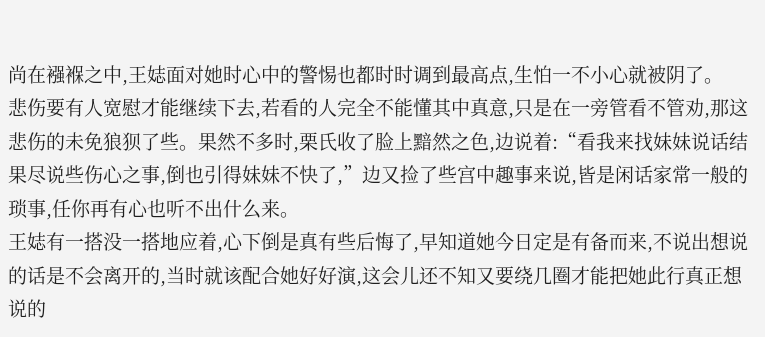尚在襁褓之中,王娡面对她时心中的警惕也都时时调到最高点,生怕一不小心就被阴了。
悲伤要有人宽慰才能继续下去,若看的人完全不能懂其中真意,只是在一旁管看不管劝,那这悲伤的未免狼狈了些。果然不多时,栗氏收了脸上黯然之色,边说着:“看我来找妹妹说话结果尽说些伤心之事,倒也引得妹妹不快了,”边又捡了些宫中趣事来说,皆是闲话家常一般的琐事,任你再有心也听不出什么来。
王娡有一搭没一搭地应着,心下倒是真有些后悔了,早知道她今日定是有备而来,不说出想说的话是不会离开的,当时就该配合她好好演,这会儿还不知又要绕几圈才能把她此行真正想说的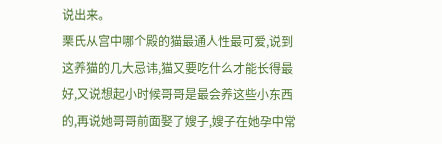说出来。
栗氏从宫中哪个殿的猫最通人性最可爱,说到这养猫的几大忌讳,猫又要吃什么才能长得最好,又说想起小时候哥哥是最会养这些小东西的,再说她哥哥前面娶了嫂子,嫂子在她孕中常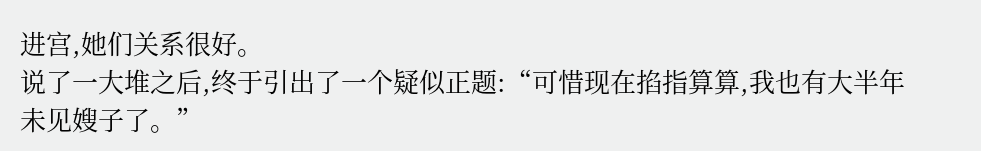进宫,她们关系很好。
说了一大堆之后,终于引出了一个疑似正题:“可惜现在掐指算算,我也有大半年未见嫂子了。”